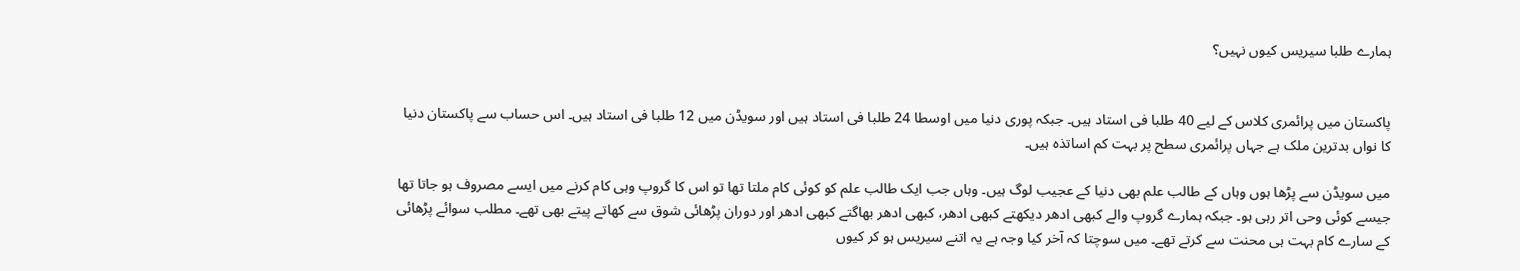ہمارے طلبا سیریس کیوں نہیں؟


پاکستان میں پرائمری کلاس کے لیے 40 طلبا فی استاد ہیں۔ جبکہ پوری دنیا میں اوسطا 24 طلبا فی استاد ہیں اور سویڈن میں 12 طلبا فی استاد ہیں۔ اس حساب سے پاکستان دنیا کا نواں بدترین ملک ہے جہاں پرائمری سطح پر بہت کم اساتذہ ہیں۔

میں سویڈن سے پڑھا ہوں وہاں کے طالب علم بھی دنیا کے عجیب لوگ ہیں۔ وہاں جب ایک طالب علم کو کوئی کام ملتا تھا تو اس کا گروپ وہی کام کرنے میں ایسے مصروف ہو جاتا تھا جیسے کوئی وحی اتر رہی ہو۔ جبکہ ہمارے گروپ والے کبھی ادھر دیکھتے کبھی ادھر، کبھی ادھر بھاگتے کبھی ادھر اور دوران پڑھائی شوق سے کھاتے پیتے بھی تھے۔ مطلب سوائے پڑھائی کے سارے کام بہت ہی محنت سے کرتے تھے۔ میں سوچتا کہ آخر کیا وجہ ہے یہ اتنے سیریس ہو کر کیوں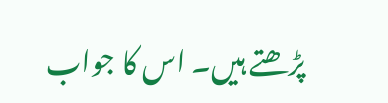پڑھتے ہیں۔ اس کا جواب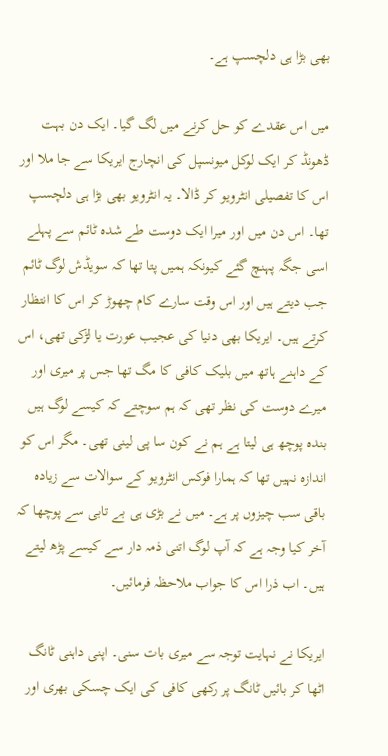بھی بڑا ہی دلچسپ ہے۔

میں اس عقدے کو حل کرنے میں لگ گیا۔ ایک دن بہت ڈھونڈ کر ایک لوکل میونسپل کی انچارج ایریکا سے جا ملا اور اس کا تفصیلی انٹرویو کر ڈالا۔ یہ انٹرویو بھی بڑا ہی دلچسپ تھا۔ اس دن میں اور میرا ایک دوست طے شدہ ٹائم سے پہلے اسی جگہ پہنچ گئے کیونکہ ہمیں پتا تھا کہ سویڈش لوگ ٹائم جب دیتے ہیں اور اس وقت سارے کام چھوڑ کر اس کا انتظار کرتے ہیں۔ ایریکا بھی دنیا کی عجیب عورت یا لڑکی تھی، اس کے داہنے ہاتھ میں بلیک کافی کا مگ تھا جس پر میری اور میرے دوست کی نظر تھی کہ ہم سوچتے کہ کیسے لوگ ہیں بندہ پوچھ ہی لیتا ہے ہم نے کون سا پی لینی تھی۔ مگر اس کو اندازہ نہیں تھا کہ ہمارا فوکس انٹرویو کے سوالات سے زیادہ باقی سب چیزوں پر ہے۔ میں نے بڑی ہی بے تابی سے پوچھا کہ آخر کیا وجہ ہے کہ آپ لوگ اتنی ذمہ دار سے کیسے پڑھ لیتے ہیں۔ اب ذرا اس کا جواب ملاحظہ فرمائیں۔

ایریکا نے نہایت توجہ سے میری بات سنی۔ اپنی داہنی ٹانگ اٹھا کر بائیں ٹانگ پر رکھی کافی کی ایک چسکی بھری اور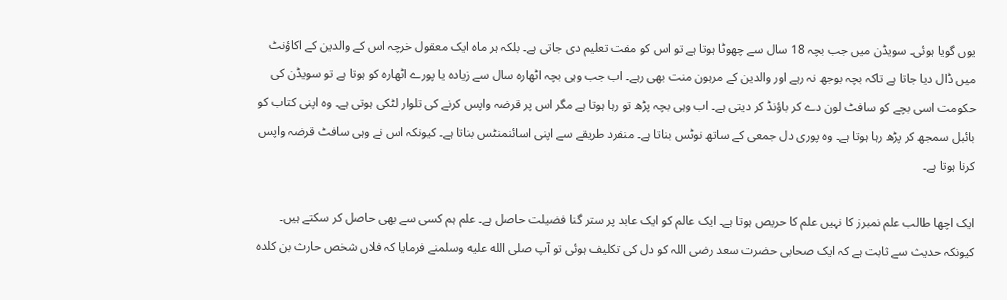یوں گویا ہوئی۔ سویڈن میں جب بچہ 18 سال سے چھوٹا ہوتا ہے تو اس کو مفت تعلیم دی جاتی ہے۔ بلکہ ہر ماہ ایک معقول خرچہ اس کے والدین کے اکاؤنٹ میں ڈال دیا جاتا ہے تاکہ بچہ بوجھ نہ رہے اور والدین کے مرہون منت بھی رہے۔ اب جب وہی بچہ اٹھارہ سال سے زیادہ یا پورے اٹھارہ کو ہوتا ہے تو سویڈن کی حکومت اسی بچے کو سافٹ لون دے کر باؤنڈ کر دیتی ہے۔ اب وہی بچہ پڑھ تو رہا ہوتا ہے مگر اس پر قرضہ واپس کرنے کی تلوار لٹکی ہوتی ہے۔ وہ اپنی کتاب کو بائبل سمجھ کر پڑھ رہا ہوتا ہے۔ وہ پوری دل جمعی کے ساتھ نوٹس بناتا ہے۔ منفرد طریقے سے اپنی اسائنمنٹس بناتا ہے۔ کیونکہ اس نے وہی سافٹ قرضہ واپس کرنا ہوتا ہے۔

ایک اچھا طالب علم نمبرز کا نہیں علم کا حریص ہوتا ہے۔ ایک عالم کو ایک عابد پر ستر گنا فضیلت حاصل ہے۔ علم ہم کسی سے بھی حاصل کر سکتے ہیں۔ کیونکہ حدیث سے ثابت ہے کہ ایک صحابی حضرت سعد رضی اللہ کو دل کی تکلیف ہوئی تو آپ صلى الله عليه وسلمنے فرمایا کہ فلاں شخص حارث بن کلدہ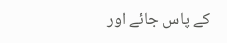کے پاس جائے اور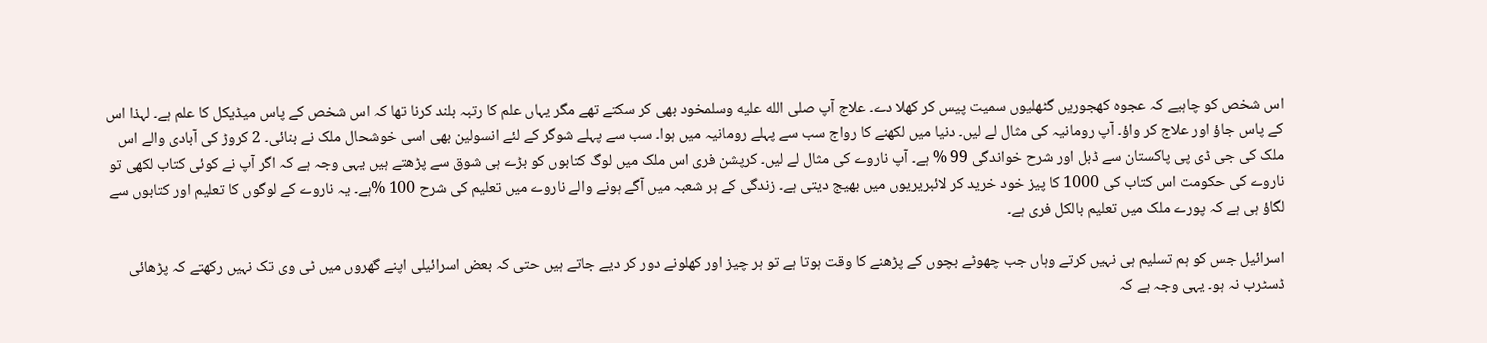اس شخص کو چاہیے کہ عجوہ کھجوریں گٹھلیوں سمیت پیس کر کھلا دے۔ علاج آپ صلى الله عليه وسلمخود بھی کر سکتے تھے مگر یہاں علم کا رتبہ بلند کرنا تھا کہ اس شخص کے پاس میڈیکل کا علم ہے۔ لہذا اس کے پاس جاؤ اور علاج کر واؤ۔ آپ رومانیہ کی مثال لے لیں۔ دنیا میں لکھنے کا رواج سب سے پہلے رومانیہ میں ہوا۔ سب سے پہلے شوگر کے لئے انسولین بھی اسی خوشحال ملک نے بنائی۔ 2 کروڑ کی آبادی والے اس ملک کی جی ڈی پی پاکستان سے ڈبل اور شرح خواندگی 99 % ہے۔ آپ ناروے کی مثال لے لیں۔ کرپشن فری اس ملک میں لوگ کتابوں کو بڑے ہی شوق سے پڑھتے ہیں یہی وجہ ہے کہ اگر آپ نے کوئی کتاب لکھی تو ناروے کی حکومت اس کتاب کی 1000 کا پیز خود خرید کر لائبریریوں میں بھیج دیتی ہے۔ زندگی کے ہر شعبہ میں آگے ہونے والے ناروے میں تعلیم کی شرح 100 %ہے۔ یہ ناروے کے لوگوں کا تعلیم اور کتابوں سے لگاؤ ہی ہے کہ پورے ملک میں تعلیم بالکل فری ہے۔

اسرائیل جس کو ہم تسلیم ہی نہیں کرتے وہاں جب چھوٹے بچوں کے پڑھنے کا وقت ہوتا ہے تو ہر چیز اور کھلونے دور کر دیے جاتے ہیں حتی کہ بعض اسرائیلی اپنے گھروں میں ٹی وی تک نہیں رکھتے کہ پڑھائی ڈسٹرب نہ ہو۔ یہی وجہ ہے کہ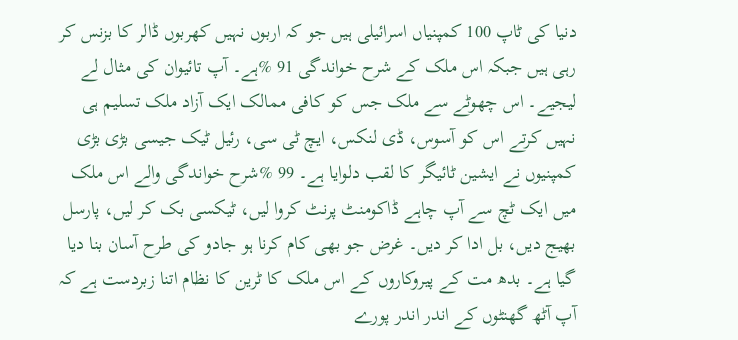دنیا کی ٹاپ 100 کمپنیاں اسرائیلی ہیں جو کہ اربوں نہیں کھربوں ڈالر کا بزنس کر رہی ہیں جبکہ اس ملک کے شرح خواندگی 91 %ہے۔ آپ تائیوان کی مثال لے لیجیے۔ اس چھوٹے سے ملک جس کو کافی ممالک ایک آزاد ملک تسلیم ہی نہیں کرتے اس کو آسوس، ڈی لنکس، ایچ ٹی سی، رئیل ٹیک جیسی بڑی بڑی کمپنیوں نے ایشین ٹائیگر کا لقب دلوایا ہے۔ 99 %شرح خواندگی والے اس ملک میں ایک ٹچ سے آپ چاہے ڈاکومنٹ پرنٹ کروا لیں، ٹیکسی بک کر لیں، پارسل بھیج دیں، بل ادا کر دیں۔ غرض جو بھی کام کرنا ہو جادو کی طرح آسان بنا دیا گیا ہے۔ بدھ مت کے پیروکاروں کے اس ملک کا ٹرین کا نظام اتنا زبردست ہے کہ آپ آٹھ گھنٹوں کے اندر اندر پورے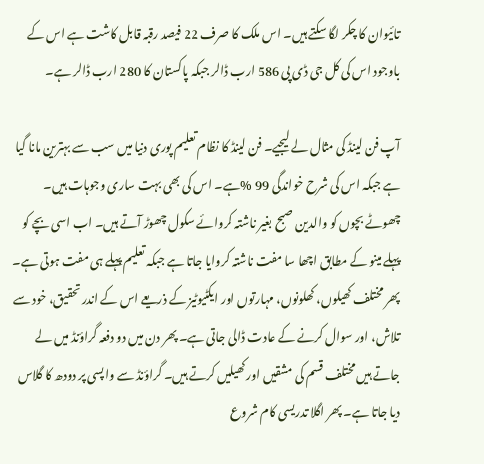تائیوان کا چکر لگا سکتے ہیں۔ اس ملک کا صرف 22 فیصد رقبہ قابل کاشت ہے اس کے باوجود اس کی کل جی ڈی پی 586 ارب ڈالر جبکہ پاکستان کا 280 ارب ڈالر ہے۔

آپ فن لینڈ کی مثال لے لیجیے۔ فن لینڈ کا نظام تعلیم پوری دنیا میں سب سے بہترین مانا گیا ہے جبکہ اس کی شرح خواندگی 99 %ہے۔ اس کی بھی بہت ساری وجوہات ہیں۔ چھوٹے بچوں کو والدین صبح بغیر ناشتہ کروائے سکول چھوڑ آتے ہیں۔ اب اسی بچے کو پہلے مینو کے مطابق اچھا سا مفت ناشتہ کروایا جاتا ہے جبکہ تعلیم پہلے ہی مفت ہوتی ہے۔ پھر مختلف کھیلوں، کھلونوں، مہارتوں اور ایکٹیوٹیز کے ذریعے اس کے اندر تحقیق، خود سے تلاش، اور سوال کرنے کے عادت ڈالی جاتی ہے۔ پھر دن میں دو دفعہ گراؤنڈ میں لے جاتے ہیں مختلف قسم کی مشقیں اور کھیلیں کرتے ہیں۔ گراؤنڈ سے واپسی پر دودھ کا گلاس دیا جاتا ہے۔ پھر اگلا تدریسی کام شروع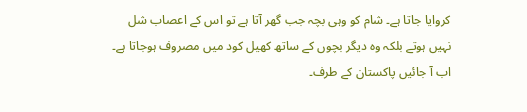کروایا جاتا ہے۔ شام کو وہی بچہ جب گھر آتا ہے تو اس کے اعصاب شل نہیں ہوتے بلکہ وہ دیگر بچوں کے ساتھ کھیل کود میں مصروف ہوجاتا ہے۔ اب آ جائیں پاکستان کے طرف۔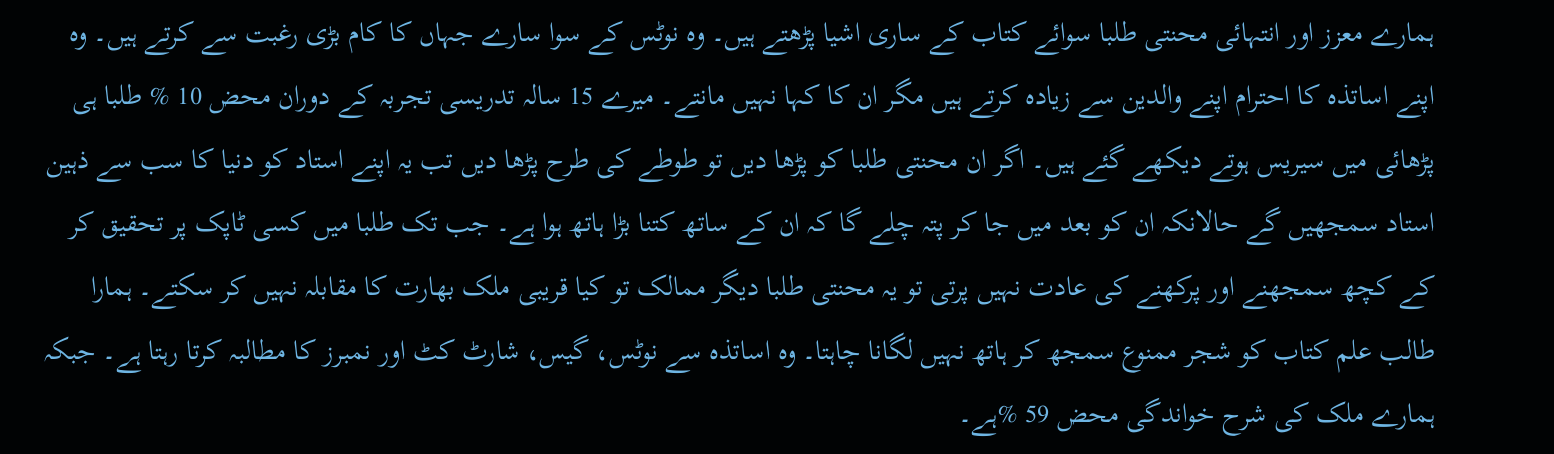ہمارے معزز اور انتہائی محنتی طلبا سوائے کتاب کے ساری اشیا پڑھتے ہیں۔ وہ نوٹس کے سوا سارے جہاں کا کام بڑی رغبت سے کرتے ہیں۔ وہ اپنے اساتذہ کا احترام اپنے والدین سے زیادہ کرتے ہیں مگر ان کا کہا نہیں مانتے۔ میرے 15 سالہ تدریسی تجربہ کے دوران محض 10 % طلبا ہی پڑھائی میں سیریس ہوتے دیکھے گئے ہیں۔ اگر ان محنتی طلبا کو پڑھا دیں تو طوطے کی طرح پڑھا دیں تب یہ اپنے استاد کو دنیا کا سب سے ذہین استاد سمجھیں گے حالانکہ ان کو بعد میں جا کر پتہ چلے گا کہ ان کے ساتھ کتنا بڑا ہاتھ ہوا ہے۔ جب تک طلبا میں کسی ٹاپک پر تحقیق کر کے کچھ سمجھنے اور پرکھنے کی عادت نہیں پرتی تو یہ محنتی طلبا دیگر ممالک تو کیا قریبی ملک بھارت کا مقابلہ نہیں کر سکتے۔ ہمارا طالب علم کتاب کو شجر ممنوع سمجھ کر ہاتھ نہیں لگانا چاہتا۔ وہ اساتذہ سے نوٹس، گیس، شارٹ کٹ اور نمبرز کا مطالبہ کرتا رہتا ہے۔ جبکہ ہمارے ملک کی شرح خواندگی محض 59 %ہے۔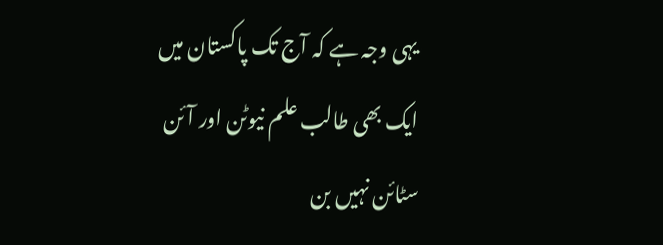یہی وجہ ہے کہ آج تک پاکستان میں ایک بھی طالب علم نیوٹن اور آئن سٹائن نہیں بن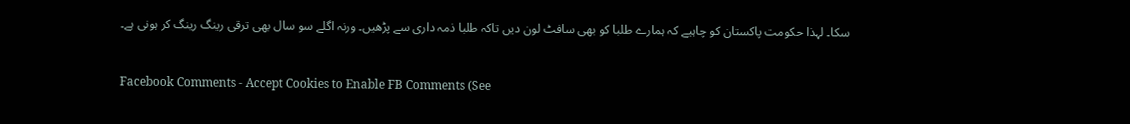سکا۔ لہذا حکومت پاکستان کو چاہیے کہ ہمارے طلبا کو بھی سافٹ لون دیں تاکہ طلبا ذمہ داری سے پڑھیں۔ ورنہ اگلے سو سال بھی ترقی رینگ رینگ کر ہونی ہے۔


Facebook Comments - Accept Cookies to Enable FB Comments (See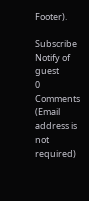Footer).

Subscribe
Notify of
guest
0 Comments (Email address is not required)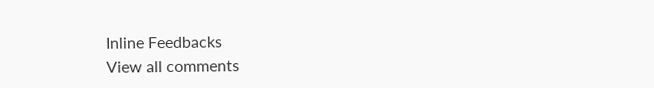Inline Feedbacks
View all comments